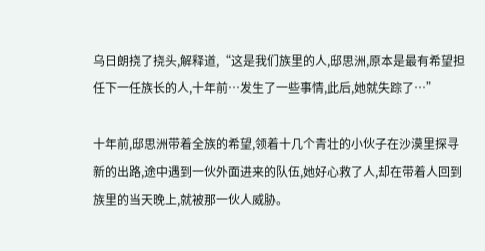乌日朗挠了挠头,解释道,“这是我们族里的人,邸思洲,原本是最有希望担任下一任族长的人,十年前…发生了一些事情,此后,她就失踪了…”

十年前,邸思洲带着全族的希望,领着十几个青壮的小伙子在沙漠里探寻新的出路,途中遇到一伙外面进来的队伍,她好心救了人,却在带着人回到族里的当天晚上,就被那一伙人威胁。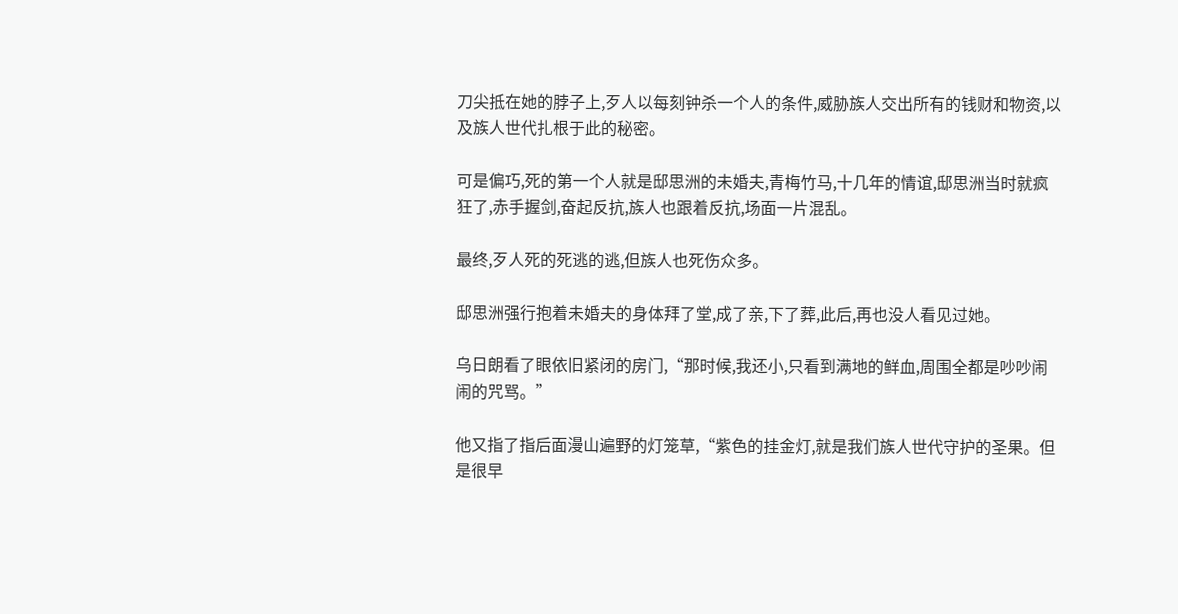刀尖抵在她的脖子上,歹人以每刻钟杀一个人的条件,威胁族人交出所有的钱财和物资,以及族人世代扎根于此的秘密。

可是偏巧,死的第一个人就是邸思洲的未婚夫,青梅竹马,十几年的情谊,邸思洲当时就疯狂了,赤手握剑,奋起反抗,族人也跟着反抗,场面一片混乱。

最终,歹人死的死逃的逃,但族人也死伤众多。

邸思洲强行抱着未婚夫的身体拜了堂,成了亲,下了葬,此后,再也没人看见过她。

乌日朗看了眼依旧紧闭的房门,“那时候,我还小,只看到满地的鲜血,周围全都是吵吵闹闹的咒骂。”

他又指了指后面漫山遍野的灯笼草,“紫色的挂金灯,就是我们族人世代守护的圣果。但是很早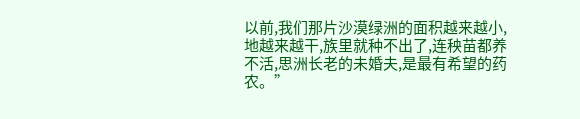以前,我们那片沙漠绿洲的面积越来越小,地越来越干,族里就种不出了,连秧苗都养不活,思洲长老的未婚夫,是最有希望的药农。”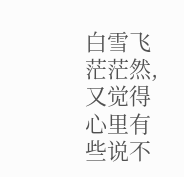白雪飞茫茫然,又觉得心里有些说不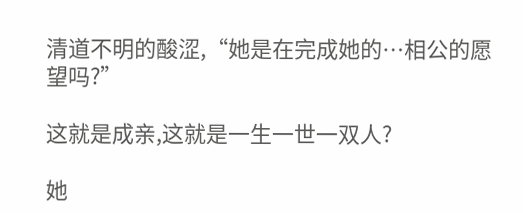清道不明的酸涩,“她是在完成她的…相公的愿望吗?”

这就是成亲,这就是一生一世一双人?

她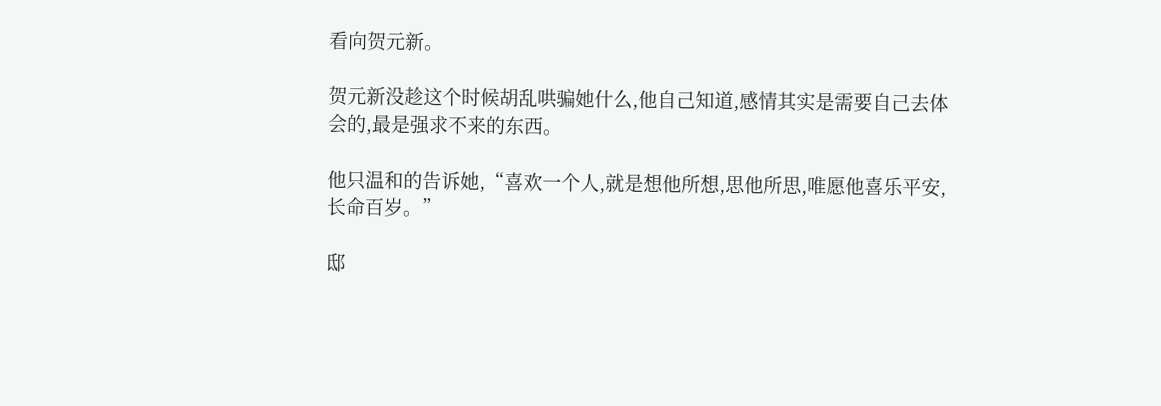看向贺元新。

贺元新没趁这个时候胡乱哄骗她什么,他自己知道,感情其实是需要自己去体会的,最是强求不来的东西。

他只温和的告诉她,“喜欢一个人,就是想他所想,思他所思,唯愿他喜乐平安,长命百岁。”

邸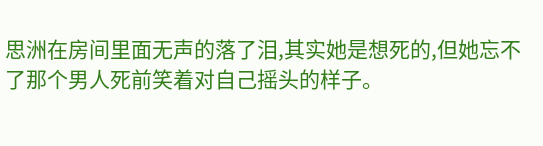思洲在房间里面无声的落了泪,其实她是想死的,但她忘不了那个男人死前笑着对自己摇头的样子。